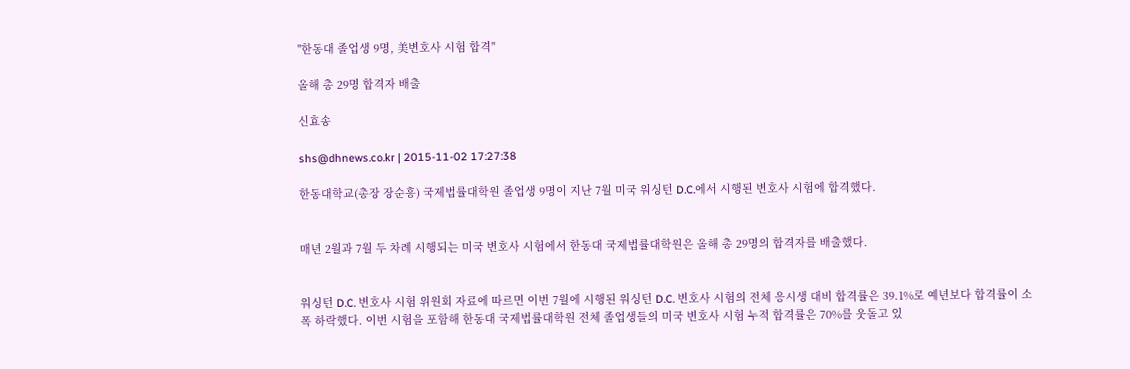"한동대 졸업생 9명, 美변호사 시험 합격"

올해 총 29명 합격자 배출

신효송

shs@dhnews.co.kr | 2015-11-02 17:27:38

한동대학교(총장 장순흥) 국제법률대학원 졸업생 9명이 지난 7월 미국 워싱턴 D.C.에서 시행된 변호사 시험에 합격했다.


매년 2월과 7월 두 차례 시행되는 미국 변호사 시험에서 한동대 국제법률대학원은 올해 총 29명의 합격자를 배출했다.


워싱턴 D.C. 변호사 시험 위원회 자료에 따르면 이번 7월에 시행된 워싱턴 D.C. 변호사 시험의 전체 응시생 대비 합격률은 39.1%로 예년보다 합격률이 소폭 하락했다. 이번 시험을 포함해 한동대 국제법률대학원 전체 졸업생들의 미국 변호사 시험 누적 합격률은 70%를 웃돌고 있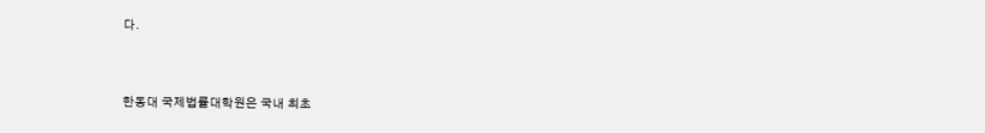다.


한동대 국제법률대학원은 국내 최초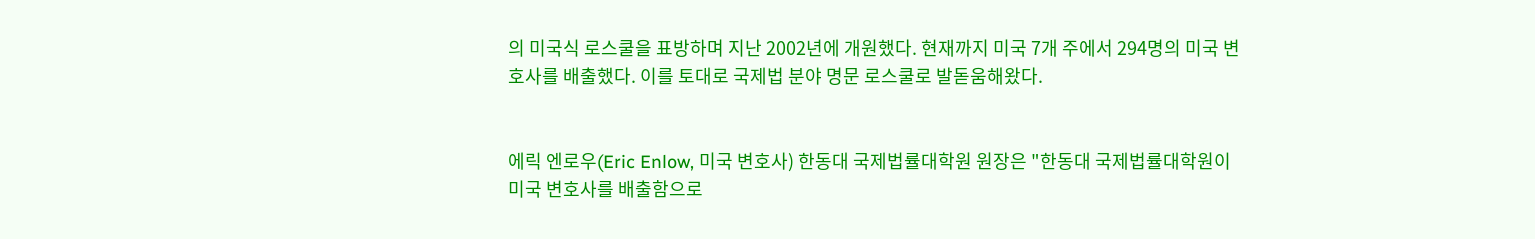의 미국식 로스쿨을 표방하며 지난 2002년에 개원했다. 현재까지 미국 7개 주에서 294명의 미국 변호사를 배출했다. 이를 토대로 국제법 분야 명문 로스쿨로 발돋움해왔다.


에릭 엔로우(Eric Enlow, 미국 변호사) 한동대 국제법률대학원 원장은 "한동대 국제법률대학원이 미국 변호사를 배출함으로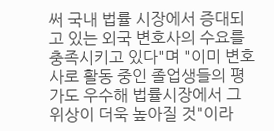써 국내 법률 시장에서 증대되고 있는 외국 변호사의 수요를 충족시키고 있다"며 "이미 변호사로 활동 중인 졸업생들의 평가도 우수해 법률시장에서 그 위상이 더욱 높아질 것"이라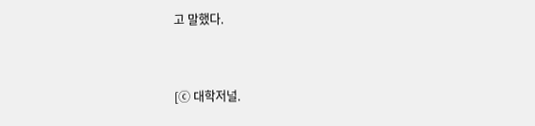고 말했다.


[ⓒ 대학저널.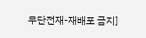무단전재-재배포 금지]